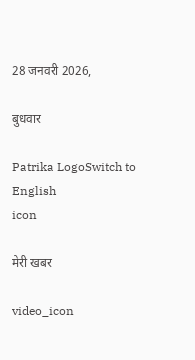28 जनवरी 2026,

बुधवार

Patrika LogoSwitch to English
icon

मेरी खबर

video_icon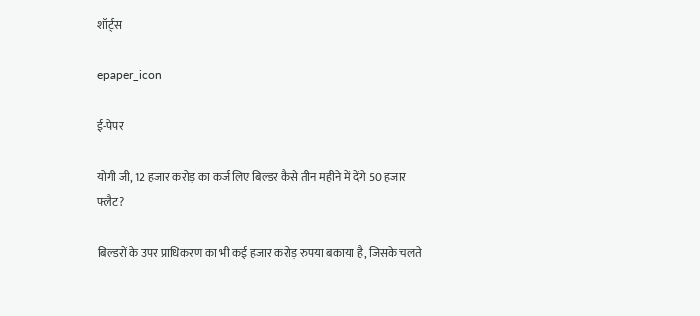शॉर्ट्स

epaper_icon

ई-पेपर

योगी जी, 12 हजार करोड़ का कर्ज लिए बिल्डर कैसे तीन महीने में देंगे 50 हजार फ्लैट?

बिल्डरों के उपर प्राधिकरण का भी कई हजार करोड़ रुपया बकाया है, जिसके चलते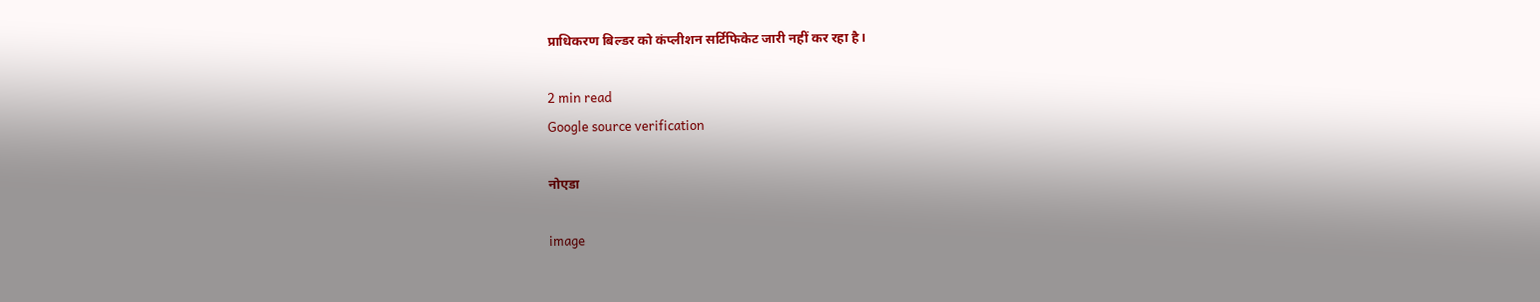प्राधिकरण बिल्डर को कंप्लीशन सर्टिफिकेट जारी नहीं कर रहा है।

2 min read
Google source verification

नोएडा

image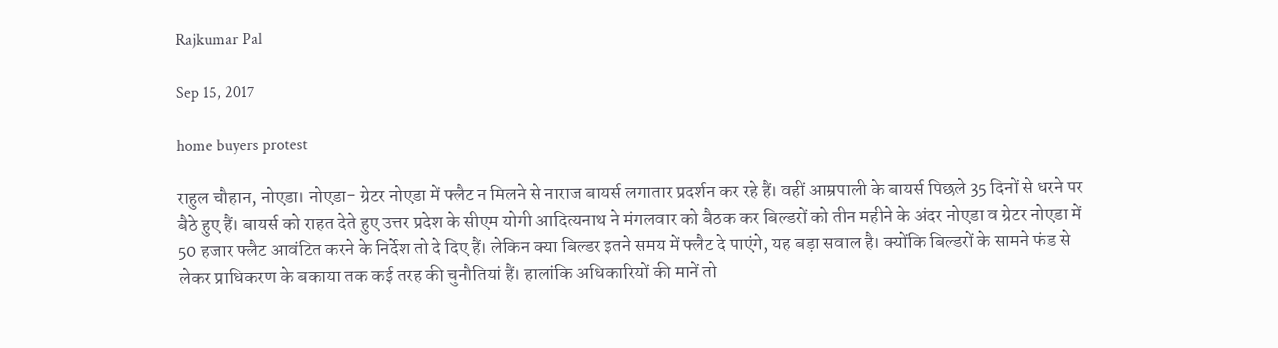Rajkumar Pal

Sep 15, 2017

home buyers protest

राहुल चौहान, नोएडा। नोएडा- ग्रेटर नोएडा में फ्लैट न मिलने से नाराज बायर्स लगातार प्रदर्शन कर रहे हैं। वहीं आम्रपाली के बायर्स पिछले 35 दिनों से धरने पर बैठे हुए हैं। बायर्स को राहत देते हुए उत्तर प्रदेश के सीएम योगी आदित्यनाथ ने मंगलवार को बैठक कर बिल्डरों को तीन महीने के अंदर नोएडा व ग्रेटर नोएडा में 50 हजार फ्लैट आवंटित करने के निर्देश तो दे दिए हैं। लेकिन क्या बिल्डर इतने समय में फ्लैट दे पाएंगे, यह बड़ा सवाल है। क्योंकि बिल्डरों के सामने फंड से लेकर प्राधिकरण के बकाया तक कई तरह की चुनौतियां हैं। हालांकि अधिकारियों की मानें तो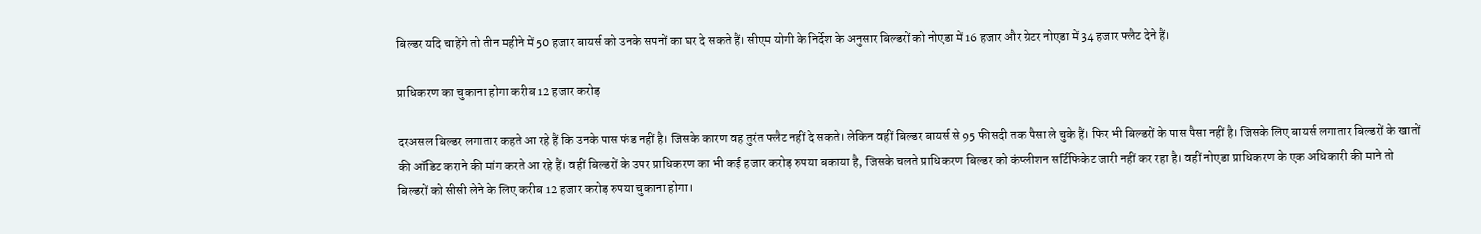बिल्डर यदि चाहेंगे तो तीन महीने में 50 हजार बायर्स को उनके सपनों का घर दे सकते हैं। सीएम योगी के निर्देश के अनुसार बिल्डरों को नोएडा में 16 हजार और ग्रेटर नोएडा में 34 हजार फ्लैट देने हैं।

प्राधिकरण का चुकाना होगा करीब 12 हजार करोड़

दरअसल बिल्डर लगातार कहते आ रहे हैं कि उनके पास फंड नहीं है। जिसके कारण वह तुरंत फ्लैट नहीं दे सकते। लेकिन वहीं बिल्डर बायर्स से 95 फीसदी तक पैसा ले चुके हैं। फिर भी बिल्डरों के पास पैसा नहीं है। जिसके लिए बायर्स लगातार बिल्डरों के खातों की ऑडिट कराने की मांग करते आ रहे हैं। वहीं बिल्डरों के उपर प्राधिकरण का भी कई हजार करोड़ रुपया बकाया है, जिसके चलते प्राधिकरण बिल्डर को कंप्लीशन सर्टिफिकेट जारी नहीं कर रहा है। वहीं नोएडा प्राधिकरण के एक अधिकारी की माने तो बिल्डरों को सीसी लेने के लिए करीब 12 हजार करोड़ रुपया चुकाना होगा।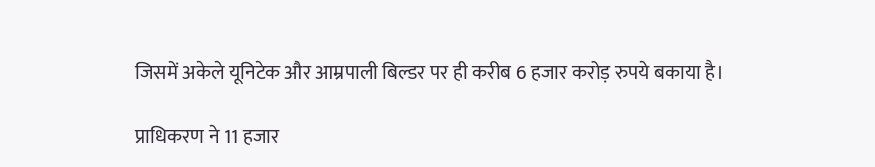जिसमें अकेले यूनिटेक और आम्रपाली बिल्डर पर ही करीब 6 हजार करोड़ रुपये बकाया है।

प्राधिकरण ने 11 हजार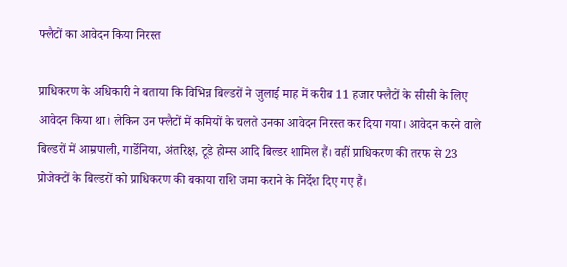फ्लैटों का आवेदन किया निरस्त

प्राधिकरण के अधिकारी ने बताया कि विभिन्न बिल्डरों ने जुलाई माह में करीब 11 हजार फ्लैटों के सीसी के लिए आवेदन किया था। लेकिन उन फ्लैटों में कमियों के चलते उनका आवेदन निरस्त कर दिया गया। आवेदन करने वाले बिल्डरों में आम्रपाली, गार्डेनिया, अंतरिक्ष, टूडे होम्स आदि बिल्डर शामिल हैं। वहीं प्राधिकरण की तरफ से 23 प्रोजेक्टों के बिल्डरों को प्राधिकरण की बकाया राशि जमा कराने के निर्देश दिए गए हैं।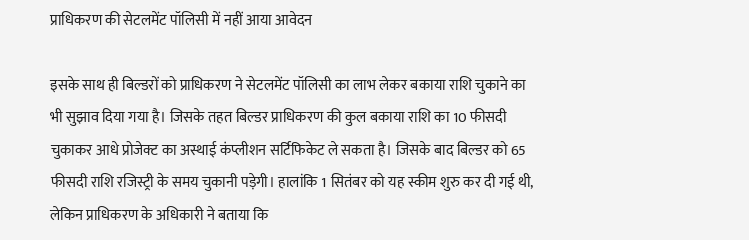प्राधिकरण की सेटलमेंट पॉलिसी में नहीं आया आवेदन

इसके साथ ही बिल्डरों को प्राधिकरण ने सेटलमेंट पॉलिसी का लाभ लेकर बकाया राशि चुकाने का भी सुझाव दिया गया है। जिसके तहत बिल्डर प्राधिकरण की कुल बकाया राशि का 10 फीसदी चुकाकर आधे प्रोजेक्ट का अस्थाई कंप्लीशन सर्टिफिकेट ले सकता है। जिसके बाद बिल्डर को 65 फीसदी राशि रजिस्ट्री के समय चुकानी पड़ेगी। हालांकि 1 सितंबर को यह स्कीम शुरु कर दी गई थी, लेकिन प्राधिकरण के अधिकारी ने बताया कि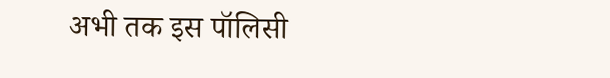अभी तक इस पॉलिसी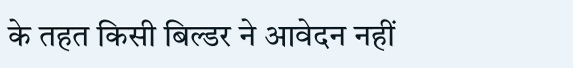के तहत किसी बिल्डर ने आवेदन नहीं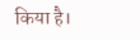किया है।